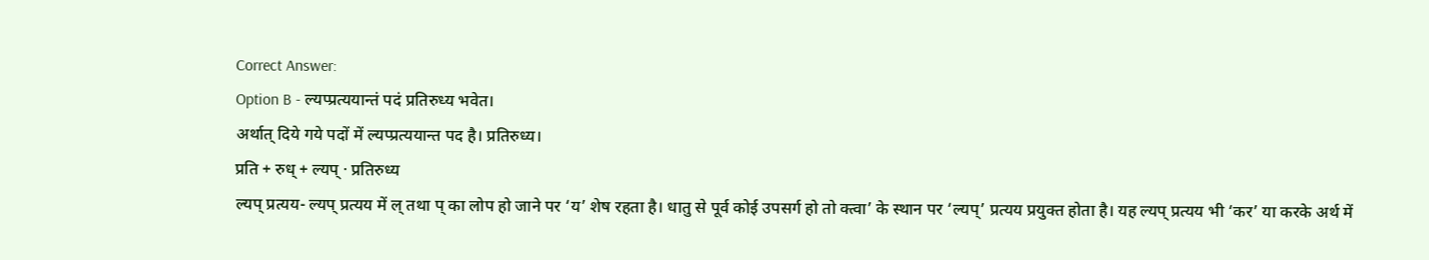Correct Answer:
Option B - ल्यप्प्रत्ययान्तं पदं प्रतिरुध्य भवेत।
अर्थात् दिये गये पदों में ल्यप्प्रत्ययान्त पद है। प्रतिरुध्य।
प्रति + रुध् + ल्यप् · प्रतिरुध्य
ल्यप् प्रत्यय- ल्यप् प्रत्यय में ल् तथा प् का लोप हो जाने पर ‘य’ शेष रहता है। धातु से पूर्व कोई उपसर्ग हो तो क्त्वा’ के स्थान पर ‘ल्यप्’ प्रत्यय प्रयुक्त होता है। यह ल्यप् प्रत्यय भी ‘कर’ या करके अर्थ में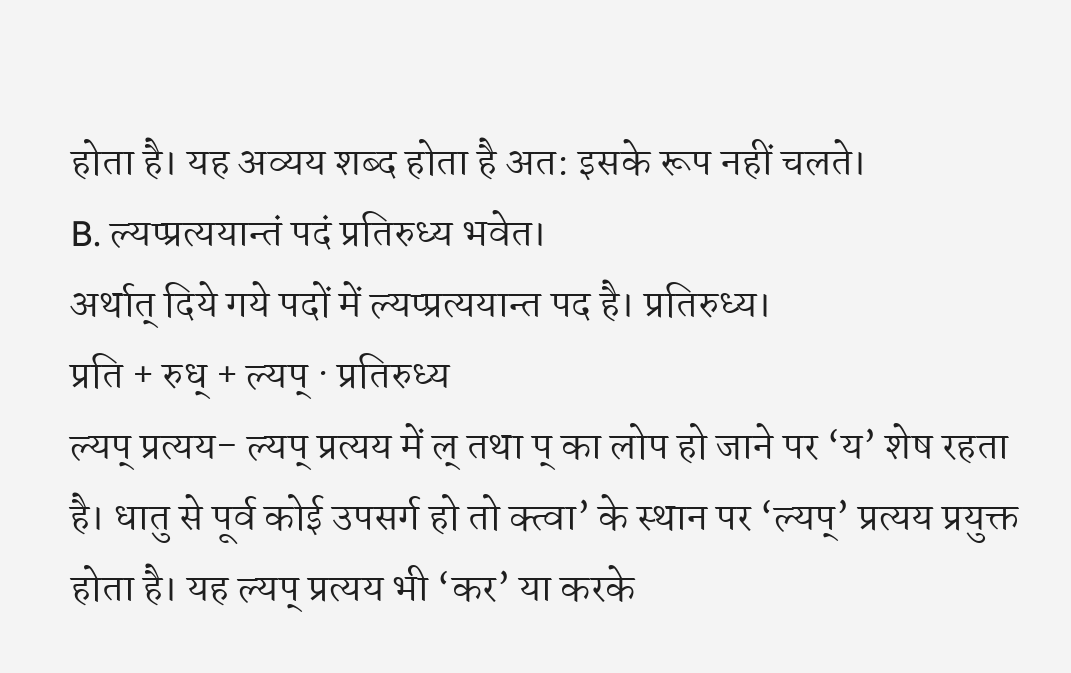होता है। यह अव्यय शब्द होता है अत: इसके रूप नहीं चलते।
B. ल्यप्प्रत्ययान्तं पदं प्रतिरुध्य भवेत।
अर्थात् दिये गये पदों में ल्यप्प्रत्ययान्त पद है। प्रतिरुध्य।
प्रति + रुध् + ल्यप् · प्रतिरुध्य
ल्यप् प्रत्यय- ल्यप् प्रत्यय में ल् तथा प् का लोप हो जाने पर ‘य’ शेष रहता है। धातु से पूर्व कोई उपसर्ग हो तो क्त्वा’ के स्थान पर ‘ल्यप्’ प्रत्यय प्रयुक्त होता है। यह ल्यप् प्रत्यय भी ‘कर’ या करके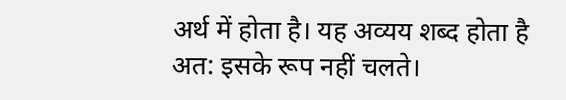अर्थ में होता है। यह अव्यय शब्द होता है अत: इसके रूप नहीं चलते।